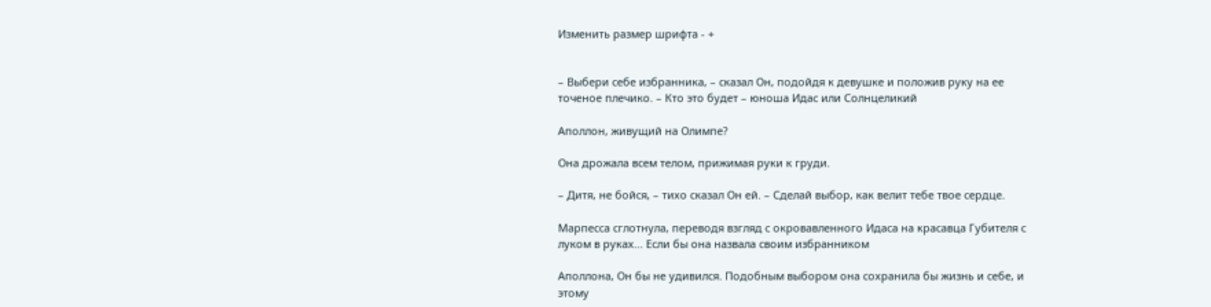Изменить размер шрифта - +


– Выбери себе избранника, – сказал Он, подойдя к девушке и положив руку на ее точеное плечико. – Кто это будет – юноша Идас или Солнцеликий

Аполлон, живущий на Олимпе?

Она дрожала всем телом, прижимая руки к груди.

– Дитя, не бойся, – тихо сказал Он ей. – Сделай выбор, как велит тебе твое сердце.

Марпесса сглотнула, переводя взгляд с окровавленного Идаса на красавца Губителя с луком в руках... Если бы она назвала своим избранником

Аполлона, Он бы не удивился. Подобным выбором она сохранила бы жизнь и себе, и этому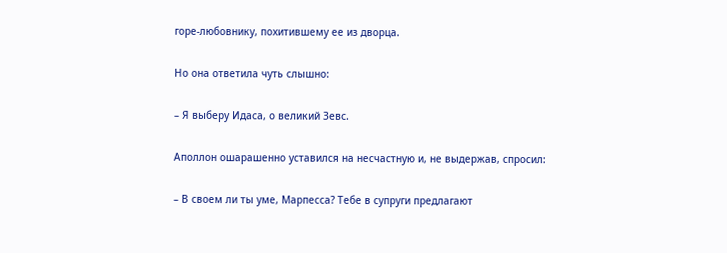горе-любовнику, похитившему ее из дворца.

Но она ответила чуть слышно:

– Я выберу Идаса, о великий Зевс.

Аполлон ошарашенно уставился на несчастную и, не выдержав, спросил:

– В своем ли ты уме, Марпесса? Тебе в супруги предлагают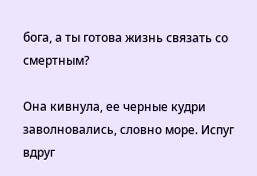бога, а ты готова жизнь связать со смертным?

Она кивнула, ее черные кудри заволновались, словно море. Испуг вдруг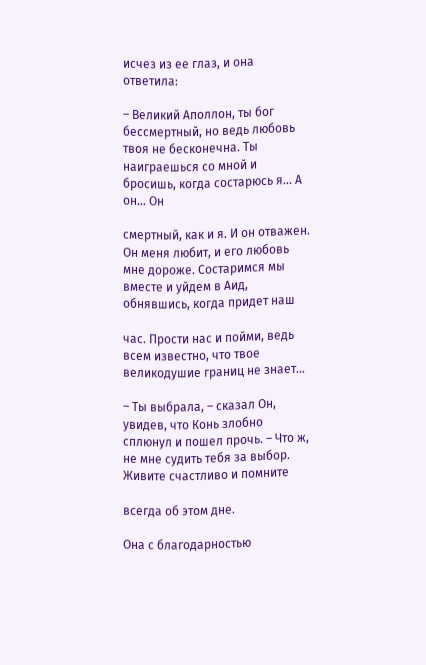исчез из ее глаз, и она ответила:

– Великий Аполлон, ты бог бессмертный, но ведь любовь твоя не бесконечна. Ты наиграешься со мной и бросишь, когда состарюсь я... А он... Он

смертный, как и я. И он отважен. Он меня любит, и его любовь мне дороже. Состаримся мы вместе и уйдем в Аид, обнявшись, когда придет наш

час. Прости нас и пойми, ведь всем известно, что твое великодушие границ не знает...

– Ты выбрала, – сказал Он, увидев, что Конь злобно сплюнул и пошел прочь. – Что ж, не мне судить тебя за выбор. Живите счастливо и помните

всегда об этом дне.

Она с благодарностью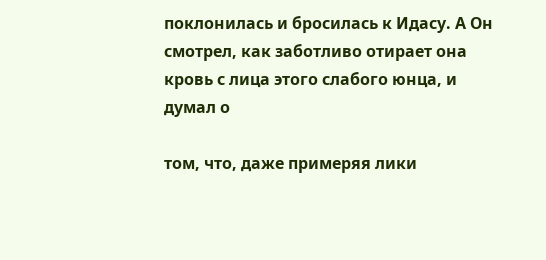поклонилась и бросилась к Идасу. А Он смотрел, как заботливо отирает она кровь с лица этого слабого юнца, и думал о

том, что, даже примеряя лики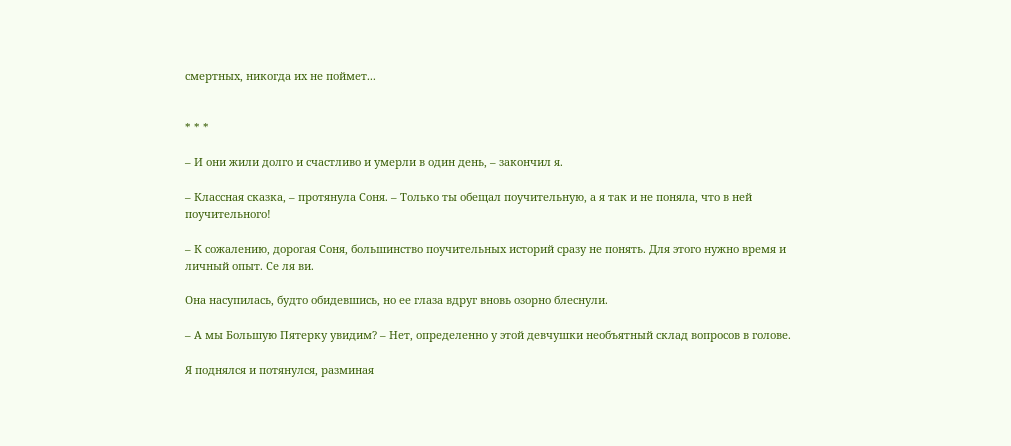смертных, никогда их не поймет...


* * *

– И они жили долго и счастливо и умерли в один день, – закончил я.

– Классная сказка, – протянула Соня. – Только ты обещал поучительную, а я так и не поняла, что в ней поучительного!

– К сожалению, дорогая Соня, большинство поучительных историй сразу не понять. Для этого нужно время и личный опыт. Се ля ви.

Она насупилась, будто обидевшись, но ее глаза вдруг вновь озорно блеснули.

– А мы Большую Пятерку увидим? – Нет, определенно у этой девчушки необъятный склад вопросов в голове.

Я поднялся и потянулся, разминая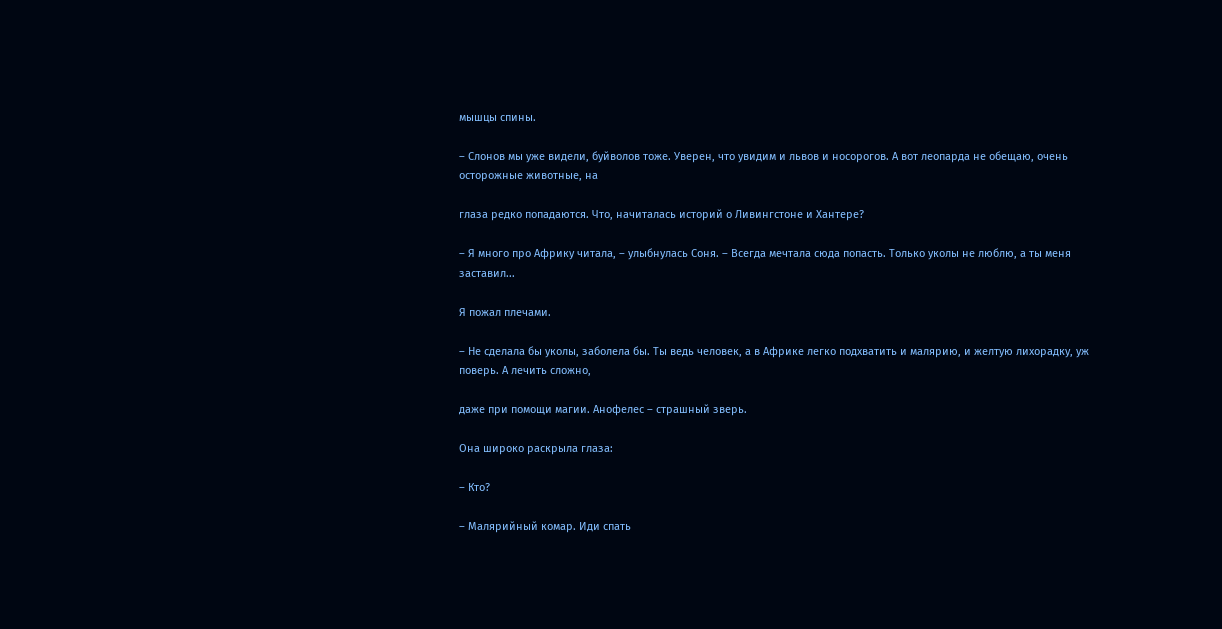мышцы спины.

– Слонов мы уже видели, буйволов тоже. Уверен, что увидим и львов и носорогов. А вот леопарда не обещаю, очень осторожные животные, на

глаза редко попадаются. Что, начиталась историй о Ливингстоне и Хантере?

– Я много про Африку читала, – улыбнулась Соня. – Всегда мечтала сюда попасть. Только уколы не люблю, а ты меня заставил...

Я пожал плечами.

– Не сделала бы уколы, заболела бы. Ты ведь человек, а в Африке легко подхватить и малярию, и желтую лихорадку, уж поверь. А лечить сложно,

даже при помощи магии. Анофелес – страшный зверь.

Она широко раскрыла глаза:

– Кто?

– Малярийный комар. Иди спать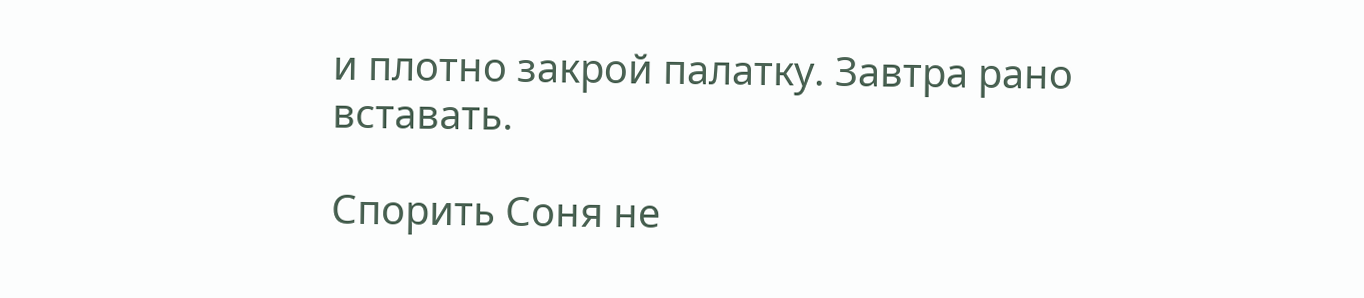и плотно закрой палатку. Завтра рано вставать.

Спорить Соня не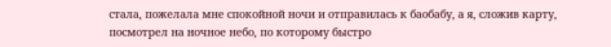стала, пожелала мне спокойной ночи и отправилась к баобабу, а я, сложив карту, посмотрел на ночное небо, по которому быстро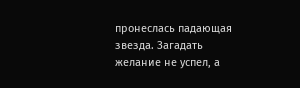пронеслась падающая звезда. Загадать желание не успел, а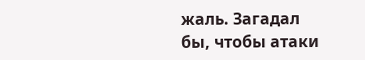жаль. Загадал бы, чтобы атаки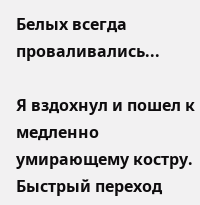Белых всегда проваливались...

Я вздохнул и пошел к медленно умирающему костру.
Быстрый переход